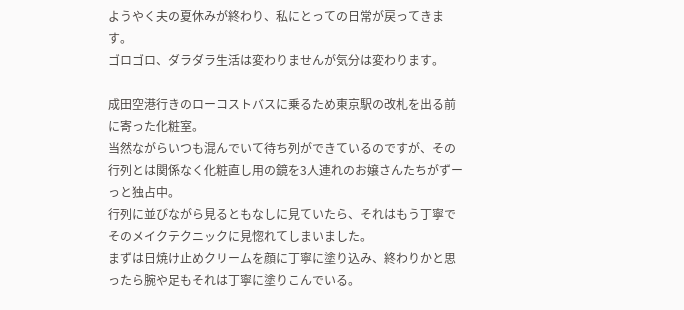ようやく夫の夏休みが終わり、私にとっての日常が戻ってきます。
ゴロゴロ、ダラダラ生活は変わりませんが気分は変わります。

成田空港行きのローコストバスに乗るため東京駅の改札を出る前に寄った化粧室。
当然ながらいつも混んでいて待ち列ができているのですが、その行列とは関係なく化粧直し用の鏡を3人連れのお嬢さんたちがずーっと独占中。
行列に並びながら見るともなしに見ていたら、それはもう丁寧でそのメイクテクニックに見惚れてしまいました。
まずは日焼け止めクリームを顔に丁寧に塗り込み、終わりかと思ったら腕や足もそれは丁寧に塗りこんでいる。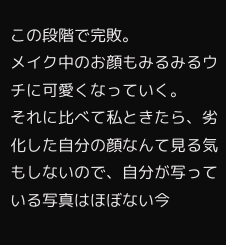この段階で完敗。
メイク中のお顔もみるみるウチに可愛くなっていく。
それに比べて私ときたら、劣化した自分の顔なんて見る気もしないので、自分が写っている写真はほぼない今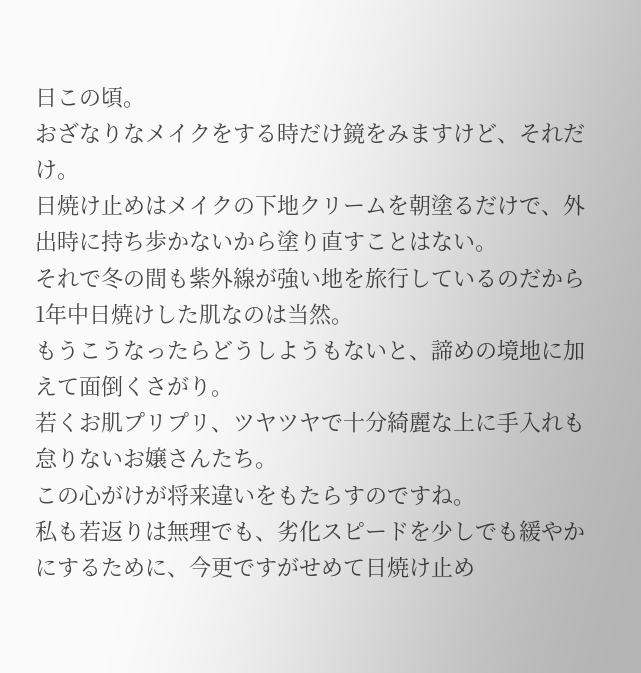日この頃。
おざなりなメイクをする時だけ鏡をみますけど、それだけ。
日焼け止めはメイクの下地クリームを朝塗るだけで、外出時に持ち歩かないから塗り直すことはない。
それで冬の間も紫外線が強い地を旅行しているのだから1年中日焼けした肌なのは当然。
もうこうなったらどうしようもないと、諦めの境地に加えて面倒くさがり。
若くお肌プリプリ、ツヤツヤで十分綺麗な上に手入れも怠りないお嬢さんたち。
この心がけが将来違いをもたらすのですね。
私も若返りは無理でも、劣化スピードを少しでも緩やかにするために、今更ですがせめて日焼け止め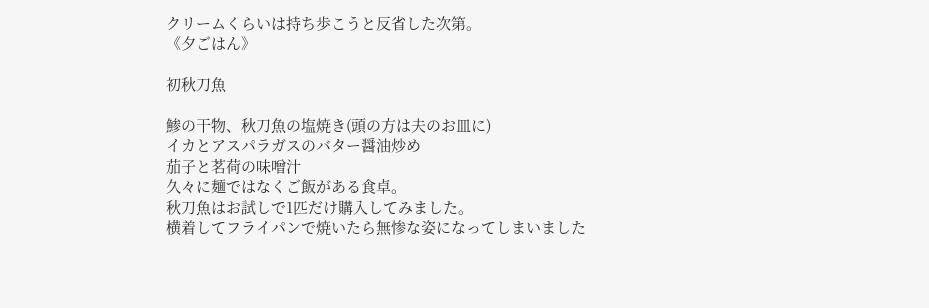クリームくらいは持ち歩こうと反省した次第。
《夕ごはん》

初秋刀魚

鯵の干物、秋刀魚の塩焼き(頭の方は夫のお皿に)
イカとアスパラガスのバター醤油炒め
茄子と茗荷の味噌汁
久々に麺ではなくご飯がある食卓。
秋刀魚はお試しで1匹だけ購入してみました。
横着してフライパンで焼いたら無惨な姿になってしまいました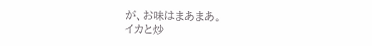が、お味はまあまあ。
イカと炒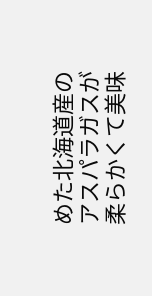めた北海道産のアスパラガスが柔らかくて美味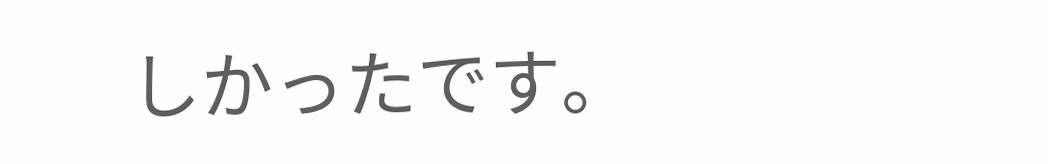しかったです。